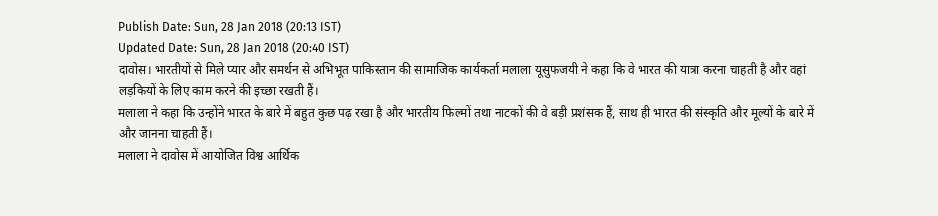Publish Date: Sun, 28 Jan 2018 (20:13 IST)
Updated Date: Sun, 28 Jan 2018 (20:40 IST)
दावोस। भारतीयों से मिले प्यार और समर्थन से अभिभूत पाकिस्तान की सामाजिक कार्यकर्ता मलाला यूसुफजयी ने कहा कि वे भारत की यात्रा करना चाहती है और वहां लड़कियों के लिए काम करने की इच्छा रखती हैं।
मलाला ने कहा कि उन्होंने भारत के बारे में बहुत कुछ पढ़ रखा है और भारतीय फिल्मों तथा नाटकों की वे बड़ी प्रशंसक हैं, साथ ही भारत की संस्कृति और मूल्यों के बारे में और जानना चाहती हैं।
मलाला ने दावोस में आयोजित विश्व आर्थिक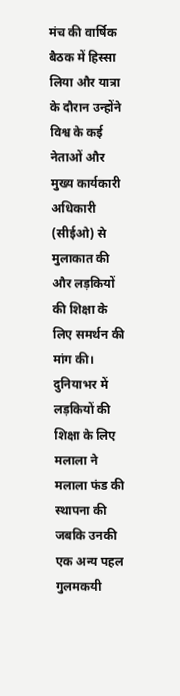मंच की वार्षिक बैठक में हिस्सा लिया और यात्रा के दौरान उन्होंने विश्व के कई नेताओं और मुख्य कार्यकारी अधिकारी (सीईओ) से मुलाकात की और लड़कियों की शिक्षा के लिए समर्थन की मांग की।
दुनियाभर में लड़कियों की शिक्षा के लिए मलाला ने मलाला फंड की स्थापना की जबकि उनकी एक अन्य पहल गुलमकयी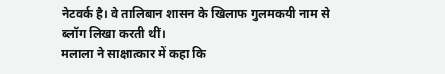नेटवर्क है। वे तालिबान शासन के खिलाफ गुलमकयी नाम से ब्लॉग लिखा करती थीं।
मलाला ने साक्षात्कार में कहा कि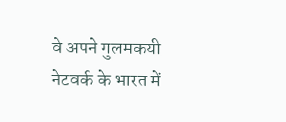वे अपने गुलमकयी नेटवर्क के भारत में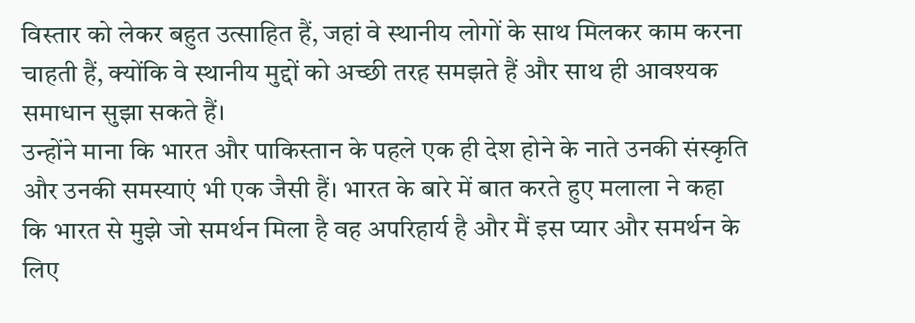विस्तार को लेकर बहुत उत्साहित हैं, जहां वे स्थानीय लोगों के साथ मिलकर काम करना चाहती हैं, क्योंकि वे स्थानीय मुद्दों को अच्छी तरह समझते हैं और साथ ही आवश्यक समाधान सुझा सकते हैं।
उन्होंने माना कि भारत और पाकिस्तान के पहले एक ही देश होने के नाते उनकी संस्कृति और उनकी समस्याएं भी एक जैसी हैं। भारत के बारे में बात करते हुए मलाला ने कहा कि भारत से मुझे जो समर्थन मिला है वह अपरिहार्य है और मैं इस प्यार और समर्थन के लिए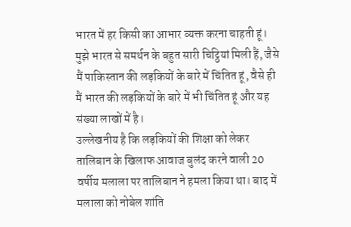भारत में हर किसी का आभार व्यक्त करना चाहती हूं। मुझे भारत से समर्थन के बहुत सारी चिट्ठियां मिली हैं, जैसे मैं पाकिस्तान की लड़कियों के बारे में चिंतित हूं, वैसे ही मैं भारत की लड़कियों के बारे में भी चिंतित हूं और यह संख्या लाखों में है।
उल्लेखनीय है कि लड़कियों की शिक्षा को लेकर तालिबान के खिलाफ आवाज बुलंद करने वाली 20 वर्षीय मलाला पर तालिबान ने हमला किया था। बाद में मलाला को नोबेल शांति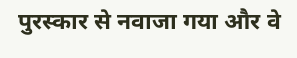पुरस्कार से नवाजा गया और वे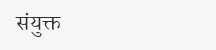संयुक्त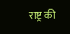राष्ट्र की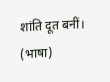शांति दूत बनीं। (भाषा)